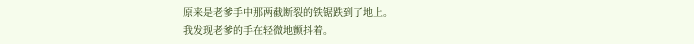原来是老爹手中那两截断裂的铁锯跌到了地上。
我发现老爹的手在轻微地颤抖着。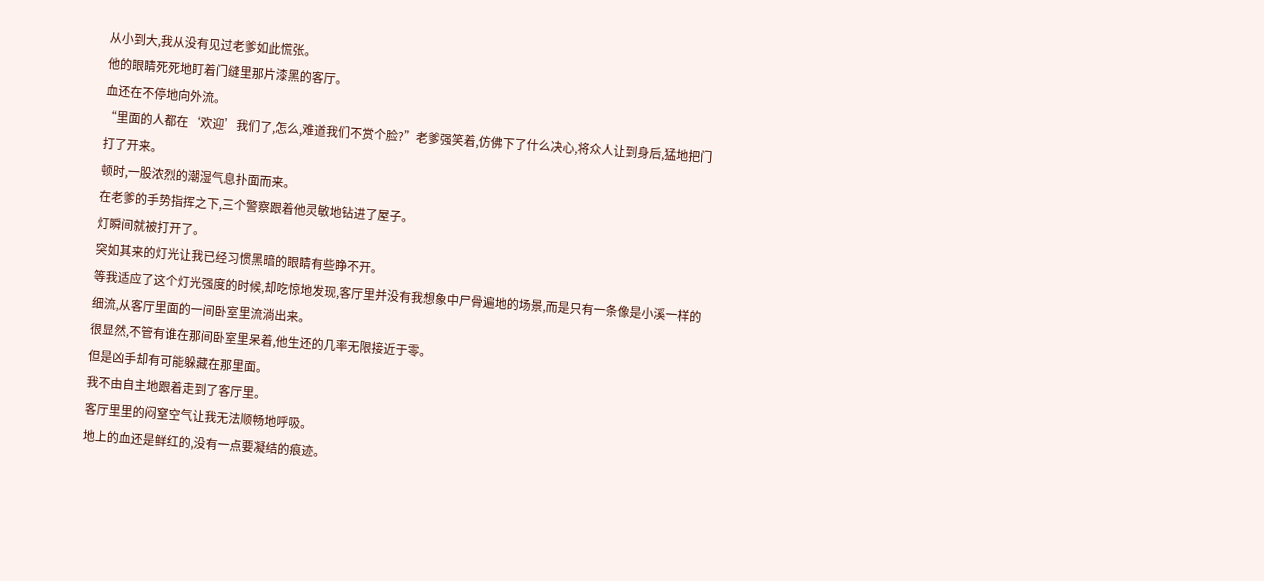从小到大,我从没有见过老爹如此慌张。
他的眼睛死死地盯着门缝里那片漆黑的客厅。
血还在不停地向外流。
“里面的人都在‘欢迎’我们了,怎么,难道我们不赏个脸?”老爹强笑着,仿佛下了什么决心,将众人让到身后,猛地把门打了开来。
顿时,一股浓烈的潮湿气息扑面而来。
在老爹的手势指挥之下,三个警察跟着他灵敏地钻进了屋子。
灯瞬间就被打开了。
突如其来的灯光让我已经习惯黑暗的眼睛有些睁不开。
等我适应了这个灯光强度的时候,却吃惊地发现,客厅里并没有我想象中尸骨遍地的场景,而是只有一条像是小溪一样的细流,从客厅里面的一间卧室里流淌出来。
很显然,不管有谁在那间卧室里呆着,他生还的几率无限接近于零。
但是凶手却有可能躲藏在那里面。
我不由自主地跟着走到了客厅里。
客厅里里的闷窒空气让我无法顺畅地呼吸。
地上的血还是鲜红的,没有一点要凝结的痕迹。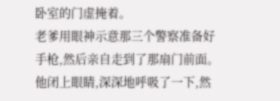卧室的门虚掩着。
老爹用眼神示意那三个警察准备好手枪,然后亲自走到了那扇门前面。
他闭上眼睛,深深地呼吸了一下,然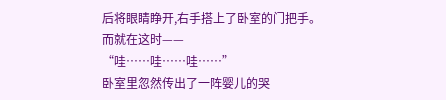后将眼睛睁开,右手搭上了卧室的门把手。
而就在这时——
“哇……哇……哇……”
卧室里忽然传出了一阵婴儿的哭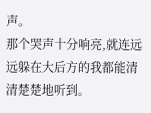声。
那个哭声十分响亮,就连远远躲在大后方的我都能清清楚楚地听到。